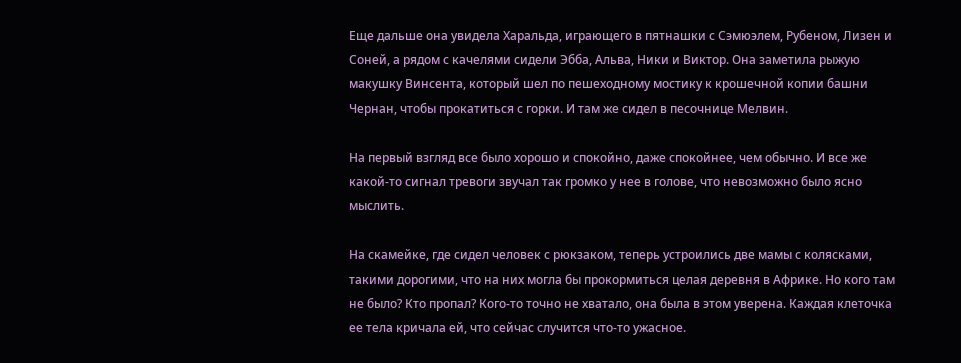Еще дальше она увидела Харальда, играющего в пятнашки с Сэмюэлем, Рубеном, Лизен и Соней, а рядом с качелями сидели Эбба, Альва, Ники и Виктор. Она заметила рыжую макушку Винсента, который шел по пешеходному мостику к крошечной копии башни Чернан, чтобы прокатиться с горки. И там же сидел в песочнице Мелвин.

На первый взгляд все было хорошо и спокойно, даже спокойнее, чем обычно. И все же какой-то сигнал тревоги звучал так громко у нее в голове, что невозможно было ясно мыслить.

На скамейке, где сидел человек с рюкзаком, теперь устроились две мамы с колясками, такими дорогими, что на них могла бы прокормиться целая деревня в Африке. Но кого там не было? Кто пропал? Кого-то точно не хватало, она была в этом уверена. Каждая клеточка ее тела кричала ей, что сейчас случится что-то ужасное.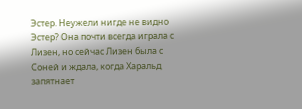Эстер. Неужели нигде не видно Эстер? Она почти всегда играла с Лизен, но сейчас Лизен была с Соней и ждала, когда Харальд запятнает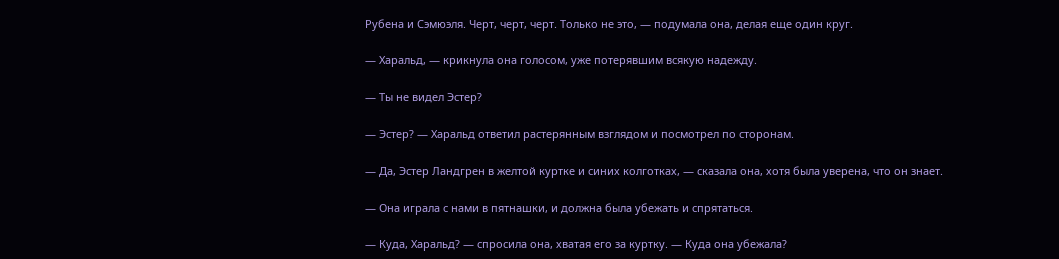Рубена и Сэмюэля. Черт, черт, черт. Только не это, — подумала она, делая еще один круг.

— Харальд, — крикнула она голосом, уже потерявшим всякую надежду.

— Ты не видел Эстер?

— Эстер? — Харальд ответил растерянным взглядом и посмотрел по сторонам.

— Да, Эстер Ландгрен в желтой куртке и синих колготках, — сказала она, хотя была уверена, что он знает.

— Она играла с нами в пятнашки, и должна была убежать и спрятаться.

— Куда, Харальд? — спросила она, хватая его за куртку. — Куда она убежала?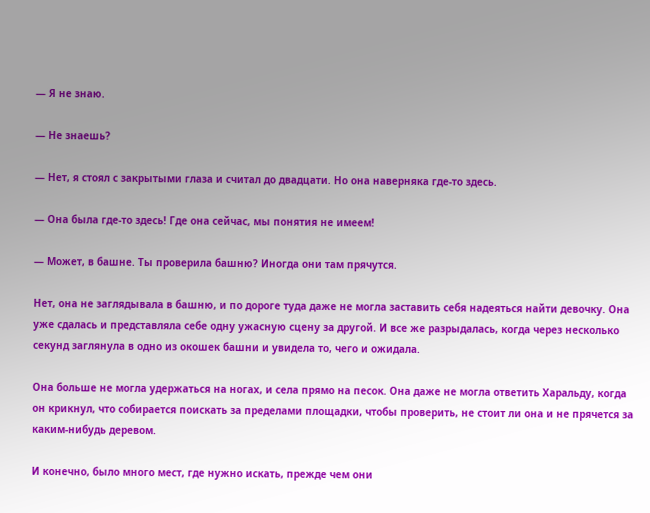— Я не знаю.

— Не знаешь?

— Нет, я стоял с закрытыми глаза и считал до двадцати. Но она наверняка где-то здесь.

— Она была где-то здесь! Где она сейчас, мы понятия не имеем!

— Может, в башне. Ты проверила башню? Иногда они там прячутся.

Нет, она не заглядывала в башню, и по дороге туда даже не могла заставить себя надеяться найти девочку. Она уже сдалась и представляла себе одну ужасную сцену за другой. И все же разрыдалась, когда через несколько секунд заглянула в одно из окошек башни и увидела то, чего и ожидала.

Она больше не могла удержаться на ногах, и села прямо на песок. Она даже не могла ответить Харальду, когда он крикнул, что собирается поискать за пределами площадки, чтобы проверить, не стоит ли она и не прячется за каким-нибудь деревом.

И конечно, было много мест, где нужно искать, прежде чем они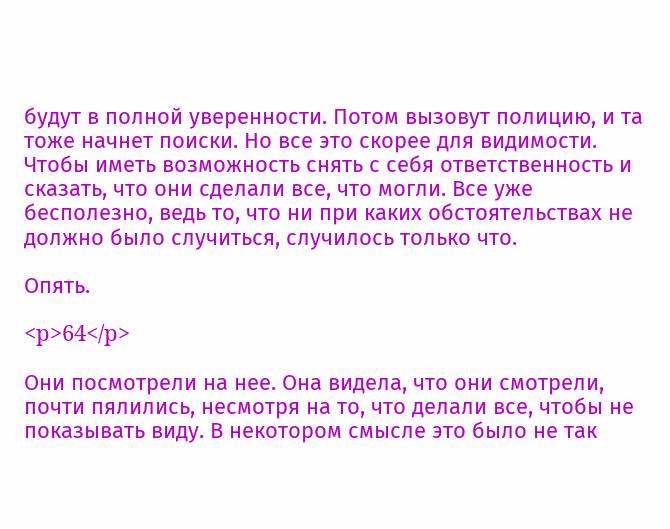будут в полной уверенности. Потом вызовут полицию, и та тоже начнет поиски. Но все это скорее для видимости. Чтобы иметь возможность снять с себя ответственность и сказать, что они сделали все, что могли. Все уже бесполезно, ведь то, что ни при каких обстоятельствах не должно было случиться, случилось только что.

Опять.

<p>64</p>

Они посмотрели на нее. Она видела, что они смотрели, почти пялились, несмотря на то, что делали все, чтобы не показывать виду. В некотором смысле это было не так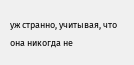уж странно, учитывая, что она никогда не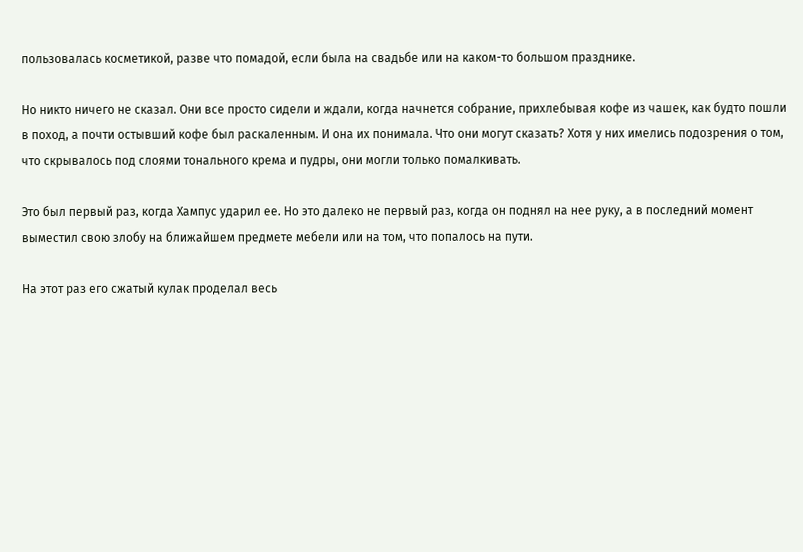пользовалась косметикой, разве что помадой, если была на свадьбе или на каком-то большом празднике.

Но никто ничего не сказал. Они все просто сидели и ждали, когда начнется собрание, прихлебывая кофе из чашек, как будто пошли в поход, а почти остывший кофе был раскаленным. И она их понимала. Что они могут сказать? Хотя у них имелись подозрения о том, что скрывалось под слоями тонального крема и пудры, они могли только помалкивать.

Это был первый раз, когда Хампус ударил ее. Но это далеко не первый раз, когда он поднял на нее руку, а в последний момент выместил свою злобу на ближайшем предмете мебели или на том, что попалось на пути.

На этот раз его сжатый кулак проделал весь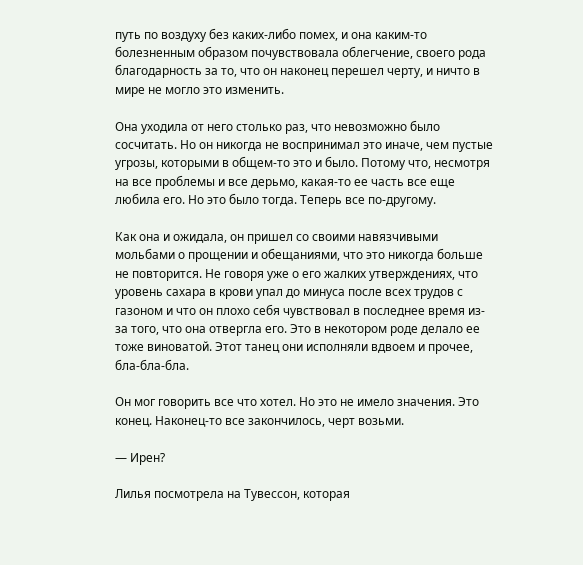путь по воздуху без каких-либо помех, и она каким-то болезненным образом почувствовала облегчение, своего рода благодарность за то, что он наконец перешел черту, и ничто в мире не могло это изменить.

Она уходила от него столько раз, что невозможно было сосчитать. Но он никогда не воспринимал это иначе, чем пустые угрозы, которыми в общем-то это и было. Потому что, несмотря на все проблемы и все дерьмо, какая-то ее часть все еще любила его. Но это было тогда. Теперь все по-другому.

Как она и ожидала, он пришел со своими навязчивыми мольбами о прощении и обещаниями, что это никогда больше не повторится. Не говоря уже о его жалких утверждениях, что уровень сахара в крови упал до минуса после всех трудов с газоном и что он плохо себя чувствовал в последнее время из-за того, что она отвергла его. Это в некотором роде делало ее тоже виноватой. Этот танец они исполняли вдвоем и прочее, бла-бла-бла.

Он мог говорить все что хотел. Но это не имело значения. Это конец. Наконец-то все закончилось, черт возьми.

— Ирен?

Лилья посмотрела на Тувессон, которая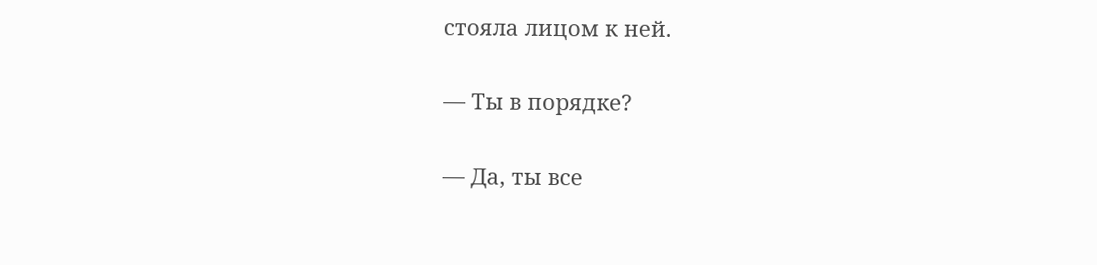стояла лицом к ней.

— Ты в порядке?

— Да, ты все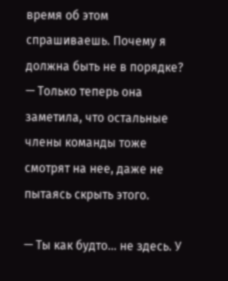время об этом спрашиваешь. Почему я должна быть не в порядке? — Только теперь она заметила, что остальные члены команды тоже смотрят на нее, даже не пытаясь скрыть этого.

— Ты как будто… не здесь. У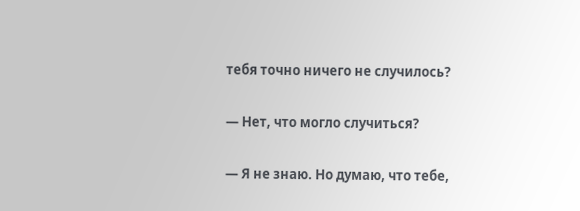тебя точно ничего не случилось?

— Нет, что могло случиться?

— Я не знаю. Но думаю, что тебе,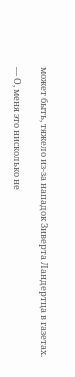может быть, тяжело из-за нападок Зиверта Ландертца в газетах.

— О, меня это нисколько не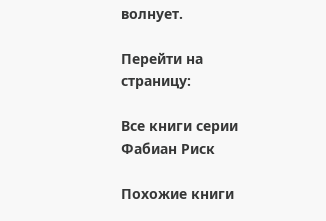волнует.

Перейти на страницу:

Все книги серии Фабиан Риск

Похожие книги